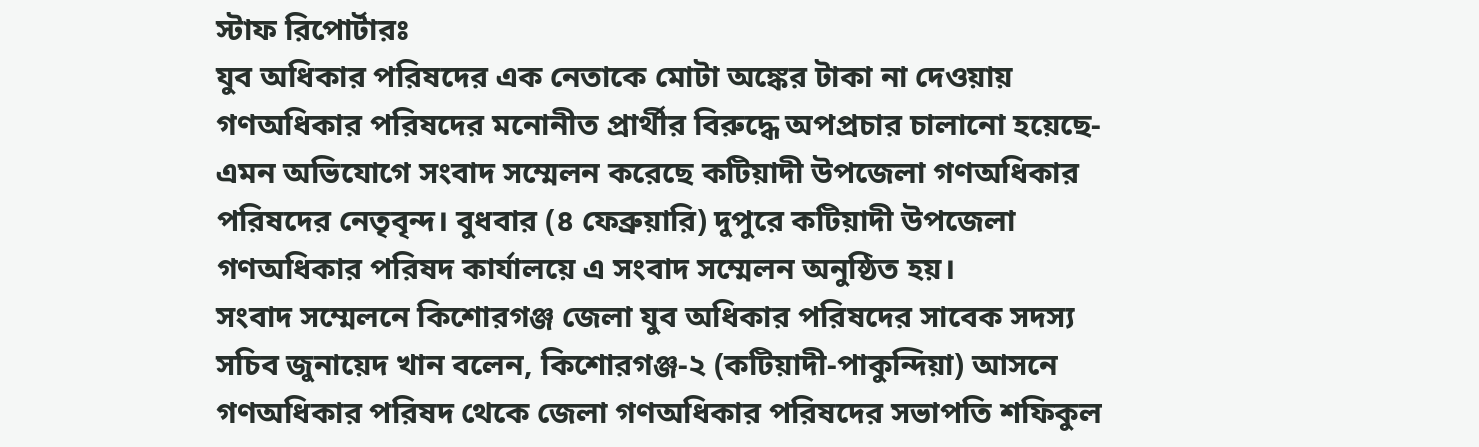স্টাফ রিপোর্টারঃ
যুব অধিকার পরিষদের এক নেতাকে মোটা অঙ্কের টাকা না দেওয়ায় গণঅধিকার পরিষদের মনোনীত প্রার্থীর বিরুদ্ধে অপপ্রচার চালানো হয়েছে-এমন অভিযোগে সংবাদ সম্মেলন করেছে কটিয়াদী উপজেলা গণঅধিকার পরিষদের নেতৃবৃন্দ। বুধবার (৪ ফেব্রুয়ারি) দুপুরে কটিয়াদী উপজেলা গণঅধিকার পরিষদ কার্যালয়ে এ সংবাদ সম্মেলন অনুষ্ঠিত হয়।
সংবাদ সম্মেলনে কিশোরগঞ্জ জেলা যুব অধিকার পরিষদের সাবেক সদস্য সচিব জুনায়েদ খান বলেন, কিশোরগঞ্জ-২ (কটিয়াদী-পাকুন্দিয়া) আসনে গণঅধিকার পরিষদ থেকে জেলা গণঅধিকার পরিষদের সভাপতি শফিকুল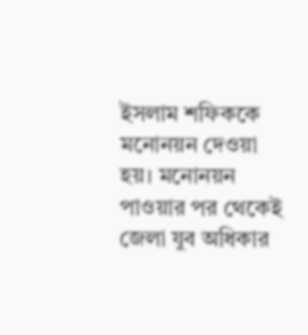ইসলাম শফিককে মনোনয়ন দেওয়া হয়। মনোনয়ন পাওয়ার পর থেকেই জেলা যুব অধিকার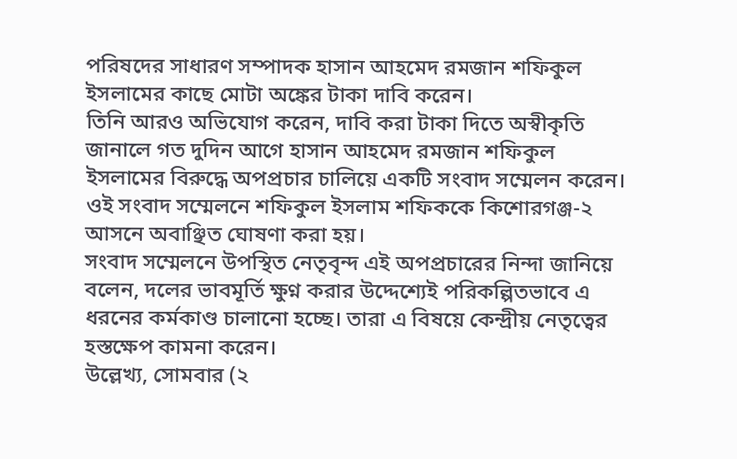পরিষদের সাধারণ সম্পাদক হাসান আহমেদ রমজান শফিকুল ইসলামের কাছে মোটা অঙ্কের টাকা দাবি করেন।
তিনি আরও অভিযোগ করেন, দাবি করা টাকা দিতে অস্বীকৃতি জানালে গত দুদিন আগে হাসান আহমেদ রমজান শফিকুল ইসলামের বিরুদ্ধে অপপ্রচার চালিয়ে একটি সংবাদ সম্মেলন করেন। ওই সংবাদ সম্মেলনে শফিকুল ইসলাম শফিককে কিশোরগঞ্জ-২ আসনে অবাঞ্ছিত ঘোষণা করা হয়।
সংবাদ সম্মেলনে উপস্থিত নেতৃবৃন্দ এই অপপ্রচারের নিন্দা জানিয়ে বলেন, দলের ভাবমূর্তি ক্ষুণ্ন করার উদ্দেশ্যেই পরিকল্পিতভাবে এ ধরনের কর্মকাণ্ড চালানো হচ্ছে। তারা এ বিষয়ে কেন্দ্রীয় নেতৃত্বের হস্তক্ষেপ কামনা করেন।
উল্লেখ্য, সোমবার (২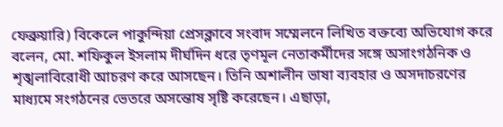ফেব্রুয়ারি) বিকেলে পাকুন্দিয়া প্রেসক্লাবে সংবাদ সম্মেলনে লিখিত বক্তব্যে অভিযোগ করে বলেন, মো. শফিকুল ইসলাম দীর্ঘদিন ধরে তৃণমূল নেতাকর্মীদের সঙ্গে অসাংগঠনিক ও শৃঙ্খলাবিরোধী আচরণ করে আসছেন। তিনি অশালীন ভাষা ব্যবহার ও অসদাচরণের মাধ্যমে সংগঠনের ভেতরে অসন্তোষ সৃষ্টি করেছেন। এছাড়া,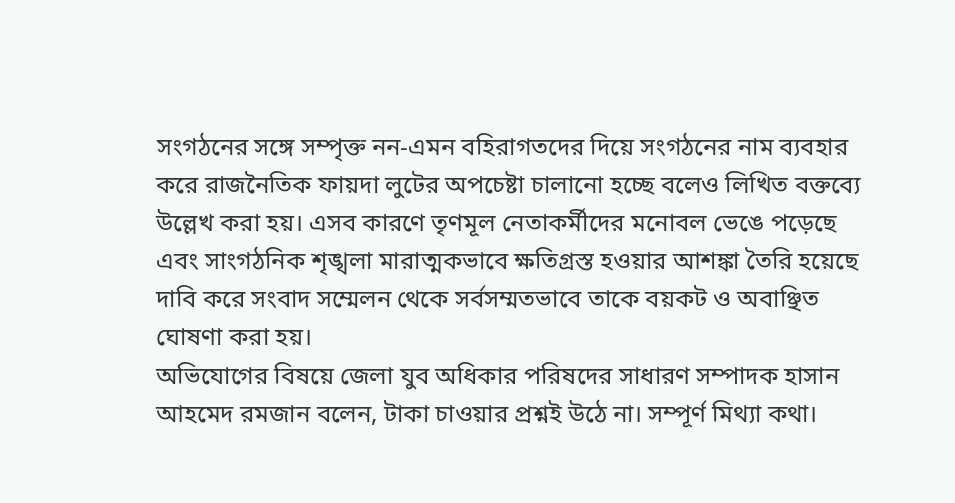সংগঠনের সঙ্গে সম্পৃক্ত নন-এমন বহিরাগতদের দিয়ে সংগঠনের নাম ব্যবহার করে রাজনৈতিক ফায়দা লুটের অপচেষ্টা চালানো হচ্ছে বলেও লিখিত বক্তব্যে উল্লেখ করা হয়। এসব কারণে তৃণমূল নেতাকর্মীদের মনোবল ভেঙে পড়েছে এবং সাংগঠনিক শৃঙ্খলা মারাত্মকভাবে ক্ষতিগ্রস্ত হওয়ার আশঙ্কা তৈরি হয়েছে দাবি করে সংবাদ সম্মেলন থেকে সর্বসম্মতভাবে তাকে বয়কট ও অবাঞ্ছিত ঘোষণা করা হয়।
অভিযোগের বিষয়ে জেলা যুব অধিকার পরিষদের সাধারণ সম্পাদক হাসান আহমেদ রমজান বলেন, টাকা চাওয়ার প্রশ্নই উঠে না। সম্পূর্ণ মিথ্যা কথা।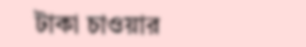টাকা চাওয়ার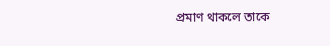প্রমাণ থাকলে তাকে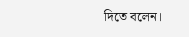দিতে বলেন।